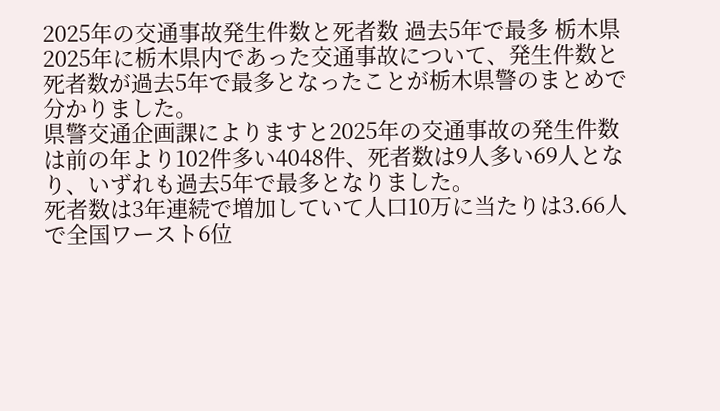2025年の交通事故発生件数と死者数 過去5年で最多 栃木県
2025年に栃木県内であった交通事故について、発生件数と死者数が過去5年で最多となったことが栃木県警のまとめで分かりました。
県警交通企画課によりますと2025年の交通事故の発生件数は前の年より102件多い4048件、死者数は9人多い69人となり、いずれも過去5年で最多となりました。
死者数は3年連続で増加していて人口10万に当たりは3.66人で全国ワースト6位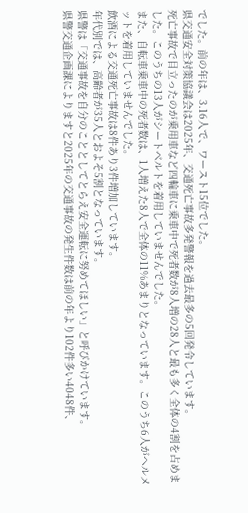でした。前の年は、3.16人で、ワースト15位でした。
県交通安全対策協議会は2025年、交通死亡事故多発警報を過去最多の5回発令しています。
死亡事故で目立ったのが乗用車など四輪車に乗車中で死者数が8人増の28人と最も多く全体の4割を占めました。このうちの13人がシートベルトを着用していませんでした。
また、自転車乗車中の死者数は、1人増えた8人で全体の11%あまりとなっています。このうち6人がヘルメットを着用していませんでした。
飲酒による交通死亡事故は8件あり3件増加しています。
年代別では、高齢者が35人とおよそ5割となっています。
県警は「交通事故を自分のこととしてとらえ安全運転に努めてほしい」と呼びかけています。
県警交通企画課によりますと2025年の交通事故の発生件数は前の年より102件多い4048件、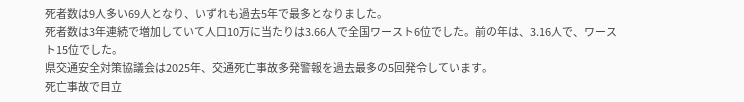死者数は9人多い69人となり、いずれも過去5年で最多となりました。
死者数は3年連続で増加していて人口10万に当たりは3.66人で全国ワースト6位でした。前の年は、3.16人で、ワースト15位でした。
県交通安全対策協議会は2025年、交通死亡事故多発警報を過去最多の5回発令しています。
死亡事故で目立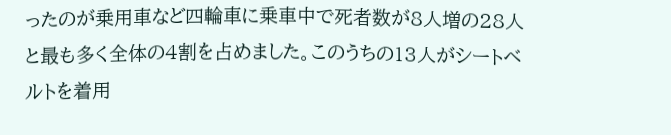ったのが乗用車など四輪車に乗車中で死者数が8人増の28人と最も多く全体の4割を占めました。このうちの13人がシートベルトを着用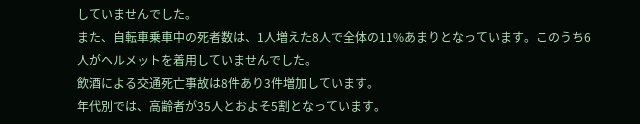していませんでした。
また、自転車乗車中の死者数は、1人増えた8人で全体の11%あまりとなっています。このうち6人がヘルメットを着用していませんでした。
飲酒による交通死亡事故は8件あり3件増加しています。
年代別では、高齢者が35人とおよそ5割となっています。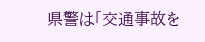県警は「交通事故を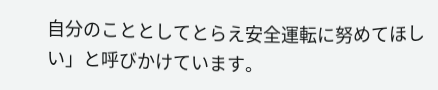自分のこととしてとらえ安全運転に努めてほしい」と呼びかけています。